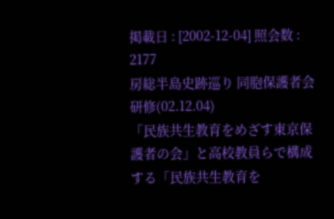掲載日 : [2002-12-04] 照会数 : 2177
房総半島史跡巡り 同胞保護者会研修(02.12.04)
「民族共生教育をめざす東京保護者の会」と高校教員らで構成する「民族共生教育を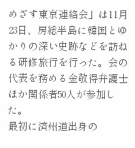めざす東京連絡会」は11月23日、房総半島に韓国とゆかりの深い史跡などを訪ねる研修旅行を行った。会の代表を務める金敬得弁護士ほか関係者50人が参加した。
最初に済州道出身の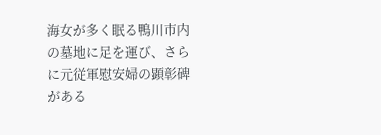海女が多く眠る鴨川市内の墓地に足を運び、さらに元従軍慰安婦の顕彰碑がある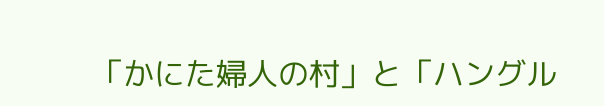「かにた婦人の村」と「ハングル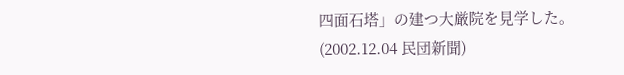四面石塔」の建つ大厳院を見学した。
(2002.12.04 民団新聞)